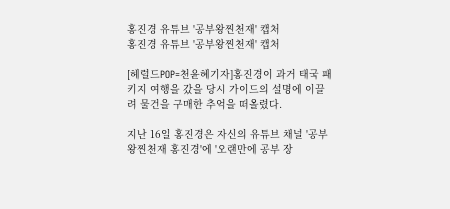홍진경 유튜브 '공부왕찐천재' 캡처
홍진경 유튜브 '공부왕찐천재' 캡처

[헤럴드POP=천윤혜기자]홍진경이 과거 태국 패키지 여행을 갔을 당시 가이드의 설명에 이끌려 물건을 구매한 추억을 떠올렸다.

지난 16일 홍진경은 자신의 유튜브 채널 '공부왕찐천재 홍진경'에 '오랜만에 공부 장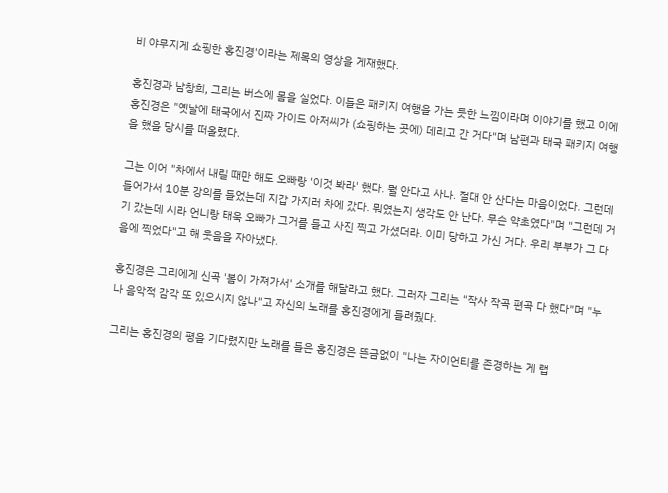비 야무지게 쇼핑한 홍진경'이라는 제목의 영상을 게재했다.

홍진경과 남창희, 그리는 버스에 몸을 실었다. 이들은 패키지 여행을 가는 듯한 느낌이라며 이야기를 했고 이에 홍진경은 "옛날에 태국에서 진짜 가이드 아저씨가 (쇼핑하는 곳에) 데리고 간 거다"며 남편과 태국 패키지 여행을 했을 당시를 떠올렸다.

그는 이어 "차에서 내릴 때만 해도 오빠랑 '이것 봐라' 했다. 뭘 안다고 사나. 절대 안 산다는 마음이었다. 그런데 들어가서 10분 강의를 들었는데 지갑 가지러 차에 갔다. 뭐였는지 생각도 안 난다. 무슨 약초였다"며 "그런데 거기 갔는데 시라 언니랑 태욱 오빠가 그거를 들고 사진 찍고 가셨더라. 이미 당하고 가신 거다. 우리 부부가 그 다음에 찍었다"고 해 웃음을 자아냈다.

홍진경은 그리에게 신곡 '봄이 가져가서' 소개를 해달라고 했다. 그러자 그리는 "작사 작곡 편곡 다 했다"며 "누나 음악적 감각 또 있으시지 않나"고 자신의 노래를 홍진경에게 들려줬다.

그리는 홍진경의 평을 기다렸지만 노래를 들은 홍진경은 뜬금없이 "나는 자이언티를 존경하는 게 랩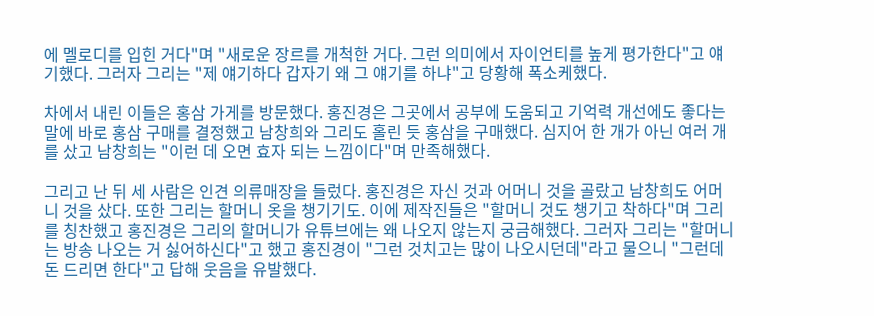에 멜로디를 입힌 거다"며 "새로운 장르를 개척한 거다. 그런 의미에서 자이언티를 높게 평가한다"고 얘기했다. 그러자 그리는 "제 얘기하다 갑자기 왜 그 얘기를 하냐"고 당황해 폭소케했다.

차에서 내린 이들은 홍삼 가게를 방문했다. 홍진경은 그곳에서 공부에 도움되고 기억력 개선에도 좋다는 말에 바로 홍삼 구매를 결정했고 남창희와 그리도 홀린 듯 홍삼을 구매했다. 심지어 한 개가 아닌 여러 개를 샀고 남창희는 "이런 데 오면 효자 되는 느낌이다"며 만족해했다.

그리고 난 뒤 세 사람은 인견 의류매장을 들렀다. 홍진경은 자신 것과 어머니 것을 골랐고 남창희도 어머니 것을 샀다. 또한 그리는 할머니 옷을 챙기기도. 이에 제작진들은 "할머니 것도 챙기고 착하다"며 그리를 칭찬했고 홍진경은 그리의 할머니가 유튜브에는 왜 나오지 않는지 궁금해했다. 그러자 그리는 "할머니는 방송 나오는 거 싫어하신다"고 했고 홍진경이 "그런 것치고는 많이 나오시던데"라고 물으니 "그런데 돈 드리면 한다"고 답해 웃음을 유발했다.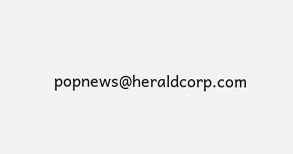popnews@heraldcorp.com